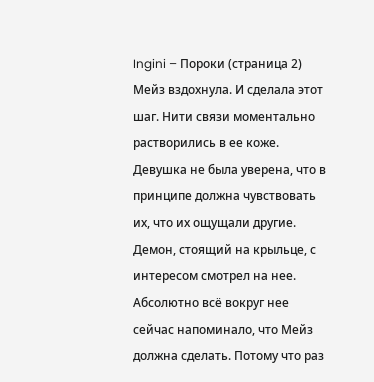Ingini – Пороки (страница 2)
Мейз вздохнула. И сделала этот шаг. Нити связи моментально растворились в ее коже. Девушка не была уверена, что в принципе должна чувствовать их, что их ощущали другие.
Демон, стоящий на крыльце, с интересом смотрел на нее. Абсолютно всё вокруг нее сейчас напоминало, что Мейз должна сделать. Потому что раз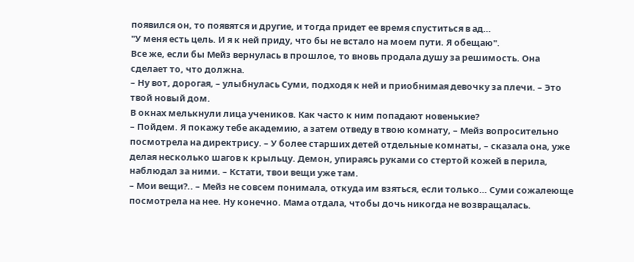появился он, то появятся и другие, и тогда придет ее время спуститься в ад…
"У меня есть цель. И я к ней приду, что бы не встало на моем пути. Я обещаю".
Все же, если бы Мейз вернулась в прошлое, то вновь продала душу за решимость. Она сделает то, что должна.
– Ну вот, дорогая, – улыбнулась Суми, подходя к ней и приобнимая девочку за плечи. – Это твой новый дом.
В окнах мелькнули лица учеников. Как часто к ним попадают новенькие?
– Пойдем. Я покажу тебе академию, а затем отведу в твою комнату, – Мейз вопросительно посмотрела на директрису. – У более старших детей отдельные комнаты, – сказала она, уже делая несколько шагов к крыльцу. Демон, упираясь руками со стертой кожей в перила, наблюдал за ними. – Кстати, твои вещи уже там.
– Мои вещи?.. – Мейз не совсем понимала, откуда им взяться, если только… Суми сожалеюще посмотрела на нее. Ну конечно. Мама отдала, чтобы дочь никогда не возвращалась.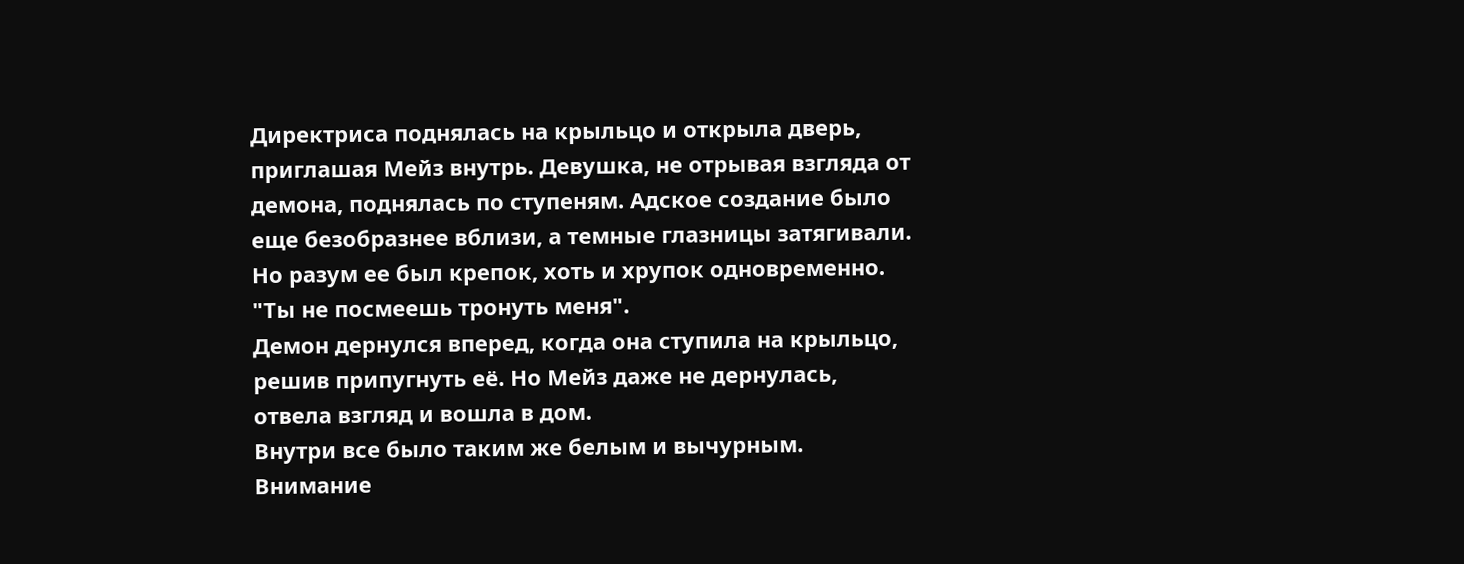Директриса поднялась на крыльцо и открыла дверь, приглашая Мейз внутрь. Девушка, не отрывая взгляда от демона, поднялась по ступеням. Адское создание было еще безобразнее вблизи, а темные глазницы затягивали. Но разум ее был крепок, хоть и хрупок одновременно.
"Ты не посмеешь тронуть меня".
Демон дернулся вперед, когда она ступила на крыльцо, решив припугнуть её. Но Мейз даже не дернулась, отвела взгляд и вошла в дом.
Внутри все было таким же белым и вычурным. Внимание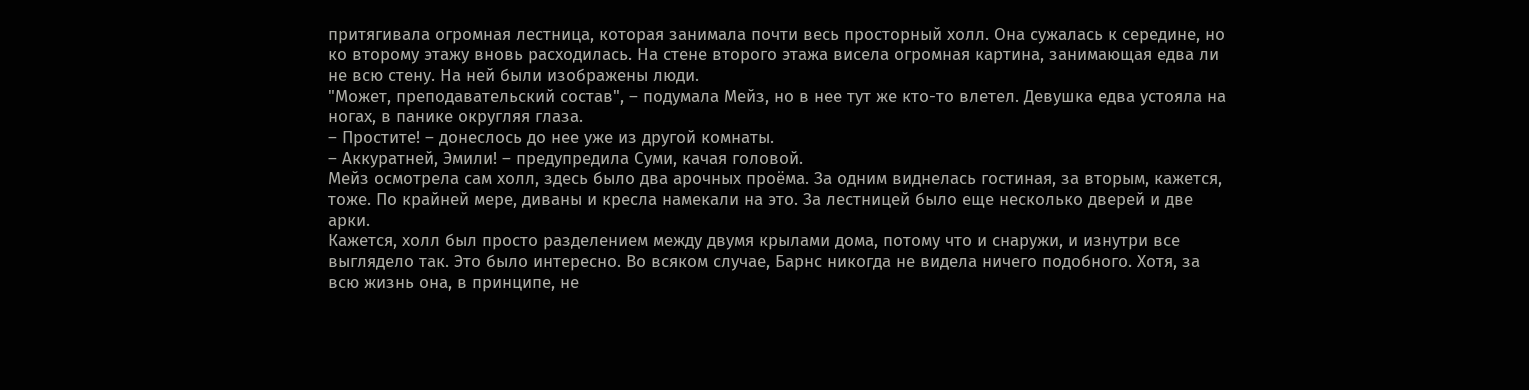притягивала огромная лестница, которая занимала почти весь просторный холл. Она сужалась к середине, но ко второму этажу вновь расходилась. На стене второго этажа висела огромная картина, занимающая едва ли не всю стену. На ней были изображены люди.
"Может, преподавательский состав", – подумала Мейз, но в нее тут же кто-то влетел. Девушка едва устояла на ногах, в панике округляя глаза.
– Простите! – донеслось до нее уже из другой комнаты.
– Аккуратней, Эмили! – предупредила Суми, качая головой.
Мейз осмотрела сам холл, здесь было два арочных проёма. За одним виднелась гостиная, за вторым, кажется, тоже. По крайней мере, диваны и кресла намекали на это. За лестницей было еще несколько дверей и две арки.
Кажется, холл был просто разделением между двумя крылами дома, потому что и снаружи, и изнутри все выглядело так. Это было интересно. Во всяком случае, Барнс никогда не видела ничего подобного. Хотя, за всю жизнь она, в принципе, не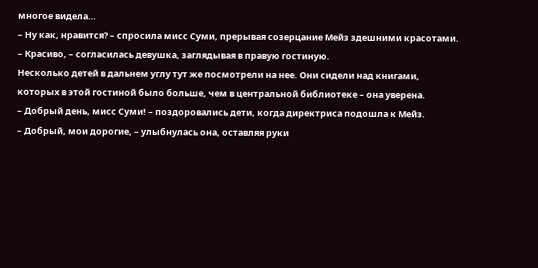многое видела…
– Ну как, нравится? – спросила мисс Суми, прерывая созерцание Мейз здешними красотами.
– Красиво, – согласилась девушка, заглядывая в правую гостиную.
Несколько детей в дальнем углу тут же посмотрели на нее. Они сидели над книгами, которых в этой гостиной было больше, чем в центральной библиотеке – она уверена.
– Добрый день, мисс Суми! – поздоровались дети, когда директриса подошла к Мейз.
– Добрый, мои дорогие, – улыбнулась она, оставляя руки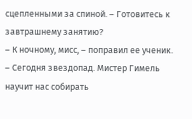сцепленными за спиной. – Готовитесь к завтрашнему занятию?
– К ночному, мисс, – поправил ее ученик.
– Сегодня звездопад. Мистер Гимель научит нас собирать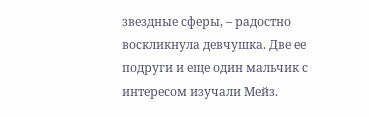звездные сферы, – радостно воскликнула девчушка. Две ее подруги и еще один мальчик с интересом изучали Мейз.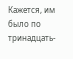Кажется, им было по тринадцать-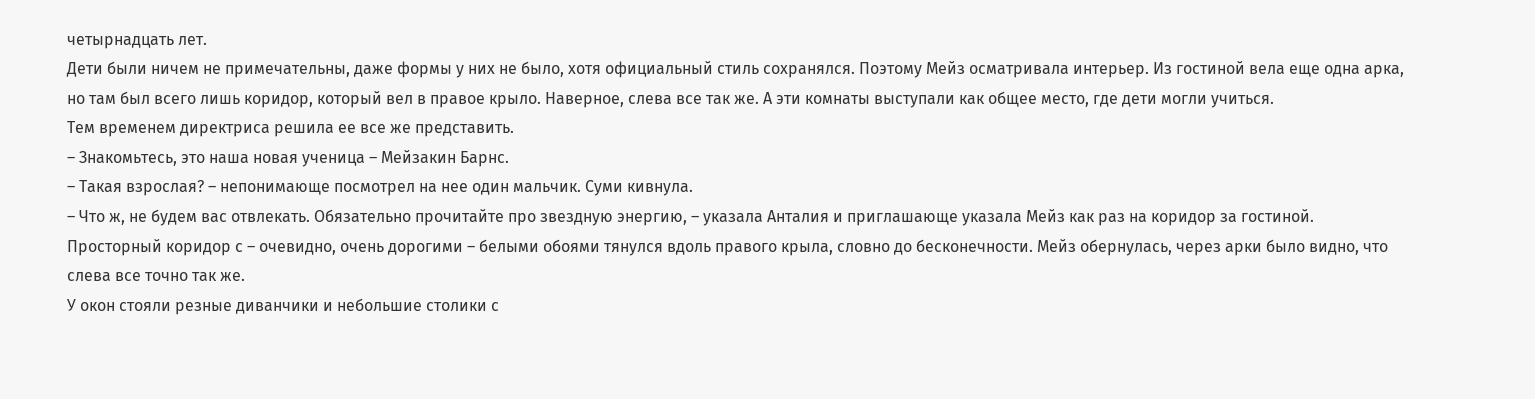четырнадцать лет.
Дети были ничем не примечательны, даже формы у них не было, хотя официальный стиль сохранялся. Поэтому Мейз осматривала интерьер. Из гостиной вела еще одна арка, но там был всего лишь коридор, который вел в правое крыло. Наверное, слева все так же. А эти комнаты выступали как общее место, где дети могли учиться.
Тем временем директриса решила ее все же представить.
– Знакомьтесь, это наша новая ученица – Мейзакин Барнс.
– Такая взрослая? – непонимающе посмотрел на нее один мальчик. Суми кивнула.
– Что ж, не будем вас отвлекать. Обязательно прочитайте про звездную энергию, – указала Анталия и приглашающе указала Мейз как раз на коридор за гостиной.
Просторный коридор с – очевидно, очень дорогими – белыми обоями тянулся вдоль правого крыла, словно до бесконечности. Мейз обернулась, через арки было видно, что слева все точно так же.
У окон стояли резные диванчики и небольшие столики с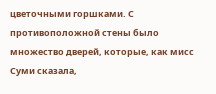цветочными горшками. С противоположной стены было множество дверей, которые, как мисс Суми сказала,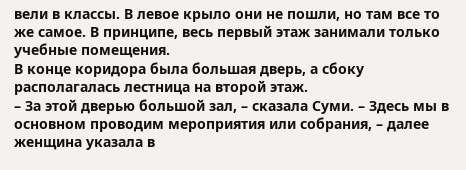вели в классы. В левое крыло они не пошли, но там все то же самое. В принципе, весь первый этаж занимали только учебные помещения.
В конце коридора была большая дверь, а сбоку располагалась лестница на второй этаж.
– За этой дверью большой зал, – сказала Суми. – Здесь мы в основном проводим мероприятия или собрания, – далее женщина указала в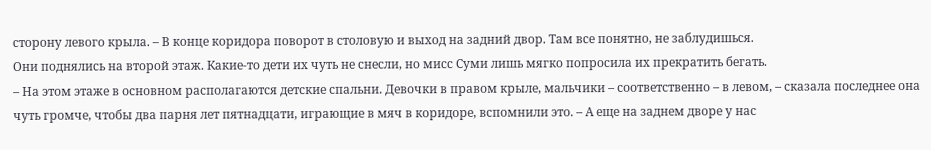сторону левого крыла. – В конце коридора поворот в столовую и выход на задний двор. Там все понятно, не заблудишься.
Они поднялись на второй этаж. Какие-то дети их чуть не снесли, но мисс Суми лишь мягко попросила их прекратить бегать.
– На этом этаже в основном располагаются детские спальни. Девочки в правом крыле, мальчики – соответственно – в левом, – сказала последнее она чуть громче, чтобы два парня лет пятнадцати, играющие в мяч в коридоре, вспомнили это. – А еще на заднем дворе у нас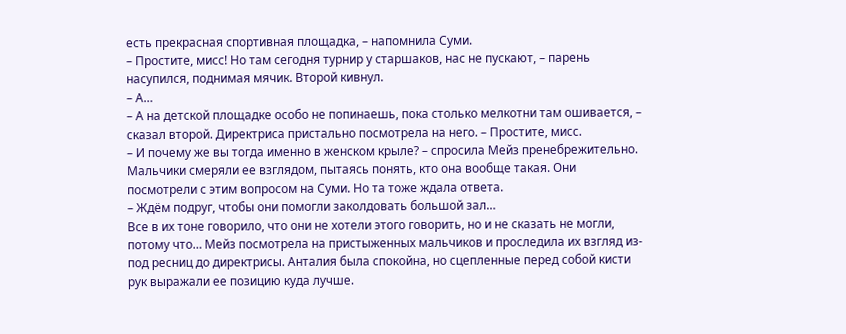есть прекрасная спортивная площадка, – напомнила Суми.
– Простите, мисс! Но там сегодня турнир у старшаков, нас не пускают, – парень насупился, поднимая мячик. Второй кивнул.
– А…
– А на детской площадке особо не попинаешь, пока столько мелкотни там ошивается, – сказал второй. Директриса пристально посмотрела на него. – Простите, мисс.
– И почему же вы тогда именно в женском крыле? – спросила Мейз пренебрежительно. Мальчики смеряли ее взглядом, пытаясь понять, кто она вообще такая. Они посмотрели с этим вопросом на Суми. Но та тоже ждала ответа.
– Ждём подруг, чтобы они помогли заколдовать большой зал…
Все в их тоне говорило, что они не хотели этого говорить, но и не сказать не могли, потому что… Мейз посмотрела на пристыженных мальчиков и проследила их взгляд из-под ресниц до директрисы. Анталия была спокойна, но сцепленные перед собой кисти рук выражали ее позицию куда лучше.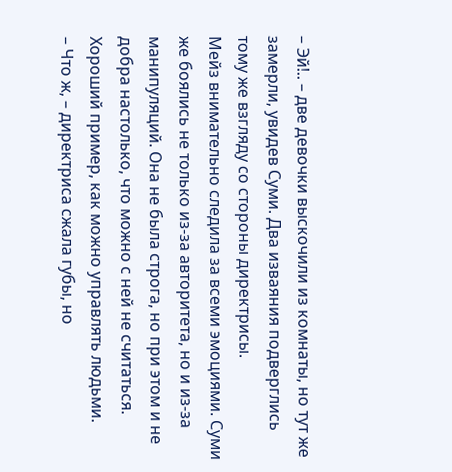– Эй!.. – две девочки выскочили из комнаты, но тут же замерли, увидев Суми. Два изваяния подверглись тому же взгляду со стороны директрисы.
Мейз внимательно следила за всеми эмоциями. Суми же боялись не только из-за авторитета, но и из-за манипуляций. Она не была строга, но при этом и не добра настолько, что можно с ней не считаться. Хороший пример, как можно управлять людьми.
– Что ж, – директриса сжала губы, но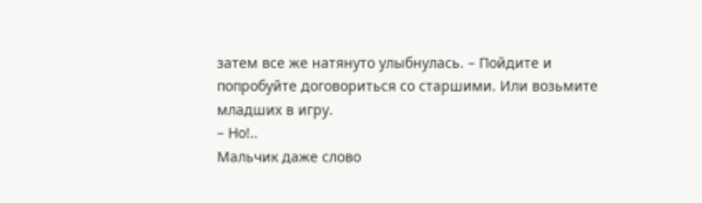затем все же натянуто улыбнулась. – Пойдите и попробуйте договориться со старшими. Или возьмите младших в игру.
– Но!..
Мальчик даже слово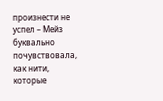произнести не успел – Мейз буквально почувствовала, как нити, которые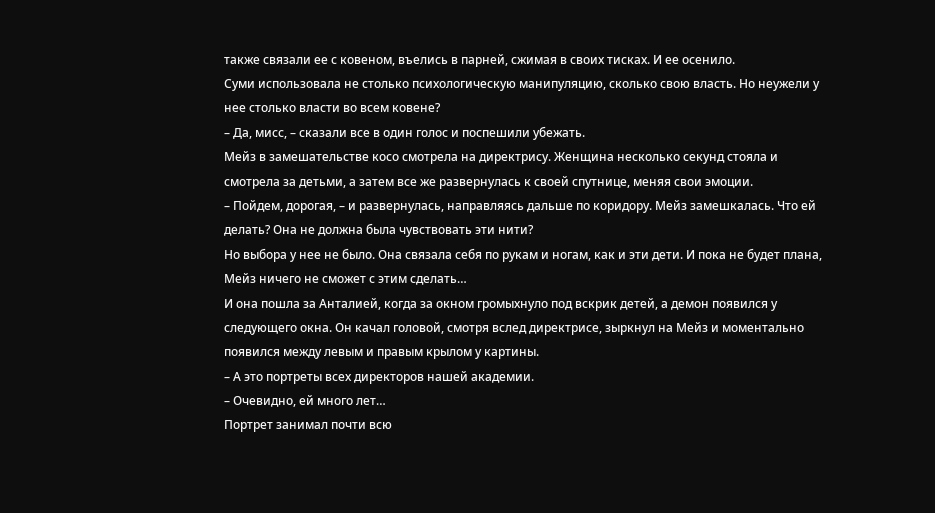также связали ее с ковеном, въелись в парней, сжимая в своих тисках. И ее осенило.
Суми использовала не столько психологическую манипуляцию, сколько свою власть. Но неужели у нее столько власти во всем ковене?
– Да, мисс, – сказали все в один голос и поспешили убежать.
Мейз в замешательстве косо смотрела на директрису. Женщина несколько секунд стояла и смотрела за детьми, а затем все же развернулась к своей спутнице, меняя свои эмоции.
– Пойдем, дорогая, – и развернулась, направляясь дальше по коридору. Мейз замешкалась. Что ей делать? Она не должна была чувствовать эти нити?
Но выбора у нее не было. Она связала себя по рукам и ногам, как и эти дети. И пока не будет плана, Мейз ничего не сможет с этим сделать…
И она пошла за Анталией, когда за окном громыхнуло под вскрик детей, а демон появился у следующего окна. Он качал головой, смотря вслед директрисе, зыркнул на Мейз и моментально появился между левым и правым крылом у картины.
– А это портреты всех директоров нашей академии.
– Очевидно, ей много лет…
Портрет занимал почти всю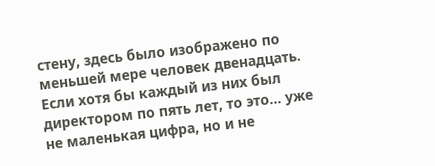стену, здесь было изображено по меньшей мере человек двенадцать. Если хотя бы каждый из них был директором по пять лет, то это… уже не маленькая цифра, но и не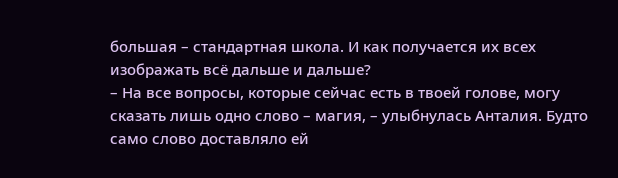большая – стандартная школа. И как получается их всех изображать всё дальше и дальше?
– На все вопросы, которые сейчас есть в твоей голове, могу сказать лишь одно слово – магия, – улыбнулась Анталия. Будто само слово доставляло ей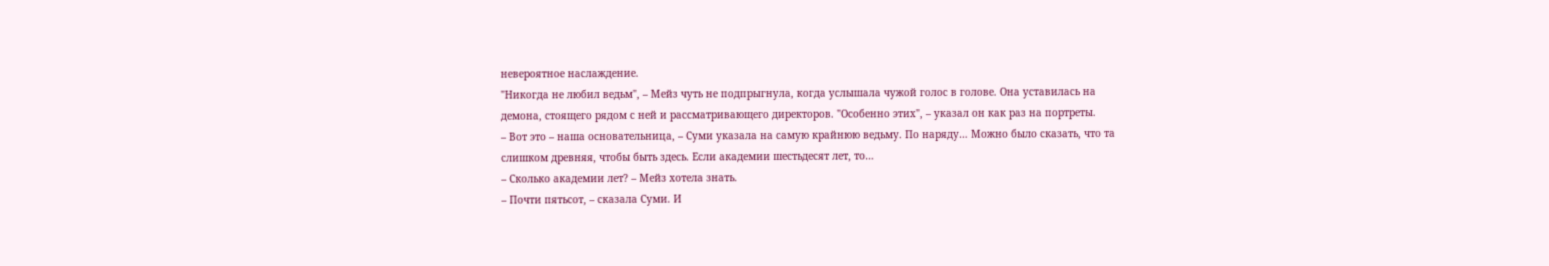невероятное наслаждение.
"Никогда не любил ведьм", – Мейз чуть не подпрыгнула, когда услышала чужой голос в голове. Она уставилась на демона, стоящего рядом с ней и рассматривающего директоров. "Особенно этих", – указал он как раз на портреты.
– Вот это – наша основательница, – Суми указала на самую крайнюю ведьму. По наряду… Можно было сказать, что та слишком древняя, чтобы быть здесь. Если академии шестьдесят лет, то…
– Сколько академии лет? – Мейз хотела знать.
– Почти пятьсот, – сказала Суми. И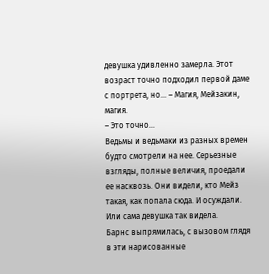девушка удивленно замерла. Этот возраст точно подходил первой даме с портрета, но… – Магия, Мейзакин, магия.
– Это точно…
Ведьмы и ведьмаки из разных времен будто смотрели на нее. Серьезные взгляды, полные величия, проедали ее насквозь. Они видели, кто Мейз такая, как попала сюда. И осуждали.
Или сама девушка так видела.
Барнс выпрямилась, с вызовом глядя в эти нарисованные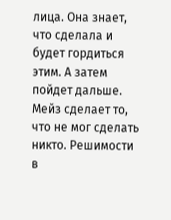лица. Она знает, что сделала и будет гордиться этим. А затем пойдет дальше. Мейз сделает то, что не мог сделать никто. Решимости в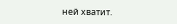ней хватит.